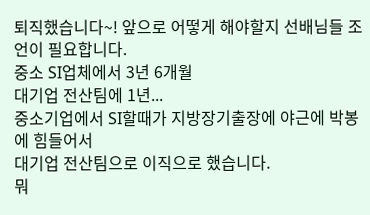퇴직했습니다~! 앞으로 어떻게 해야할지 선배님들 조언이 필요합니다.
중소 SI업체에서 3년 6개월
대기업 전산팀에 1년...
중소기업에서 SI할때가 지방장기출장에 야근에 박봉에 힘들어서
대기업 전산팀으로 이직으로 했습니다.
뭐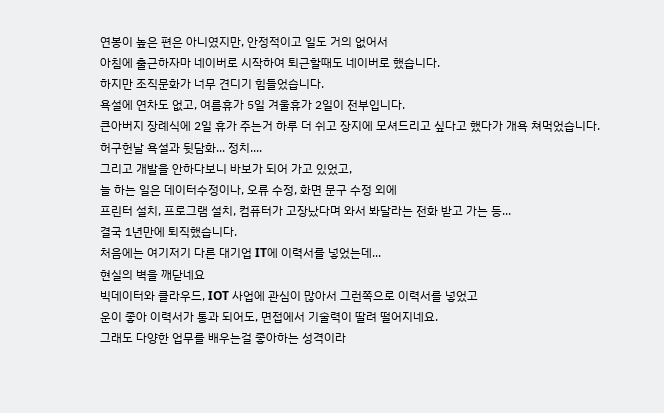연봉이 높은 편은 아니였지만, 안정적이고 일도 거의 없어서
아침에 출근하자마 네이버로 시작하여 퇴근할때도 네이버로 했습니다.
하지만 조직문화가 너무 견디기 힘들었습니다.
욕설에 연차도 없고, 여름휴가 5일 겨울휴가 2일이 전부입니다.
큰아버지 장례식에 2일 휴가 주는거 하루 더 쉬고 장지에 모셔드리고 싶다고 했다가 개욕 쳐먹었습니다.
허구헌날 욕설과 뒷담화... 정치....
그리고 개발을 안하다보니 바보가 되어 가고 있었고,
늘 하는 일은 데이터수정이나, 오류 수정, 화면 문구 수정 외에
프린터 설치, 프로그램 설치, 컴퓨터가 고장났다며 와서 봐달라는 전화 받고 가는 등...
결국 1년만에 퇴직했습니다.
처음에는 여기저기 다른 대기업 IT에 이력서를 넣었는데...
현실의 벽을 깨닫네요
빅데이터와 클라우드, IOT 사업에 관심이 많아서 그런쪽으로 이력서를 넣었고
운이 좋아 이력서가 통과 되어도, 면접에서 기술력이 딸려 떨어지네요.
그래도 다양한 업무를 배우는걸 좋아하는 성격이라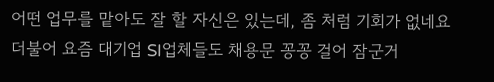어떤 업무를 맡아도 잘 할 자신은 있는데, 좀 처럼 기회가 없네요
더불어 요즘 대기업 SI업체들도 채용문 꽁꽁 걸어 잠군거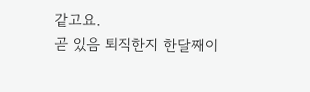같고요.
곧 있음 퇴직한지 한달째이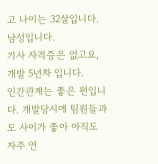고 나이는 32살입니다. 남성입니다.
기사 자격증은 없고요, 개발 5년차 입니다.
인간관계는 좋은 편입니다. 개발당시에 팀원들과도 사이가 좋아 아직도 자주 연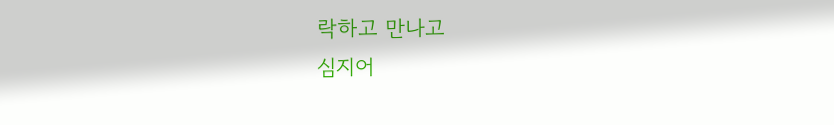락하고 만나고
심지어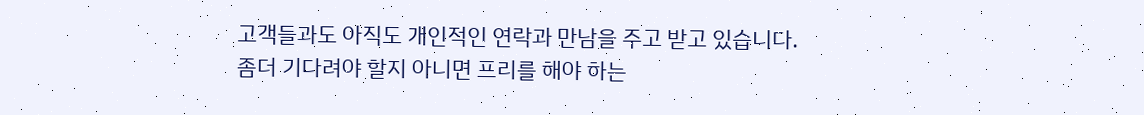고객들과도 아직도 개인적인 연락과 만남을 주고 받고 있습니다.
좀더 기다려야 할지 아니면 프리를 해야 하는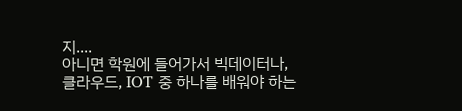지....
아니면 학원에 들어가서 빅데이터나, 클라우드, IOT 중 하나를 배워야 하는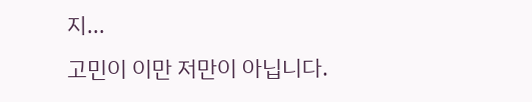지...
고민이 이만 저만이 아닙니다.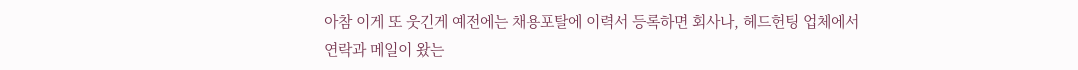아참 이게 또 웃긴게 예전에는 채용포탈에 이력서 등록하면 회사나, 헤드헌팅 업체에서
연락과 메일이 왔는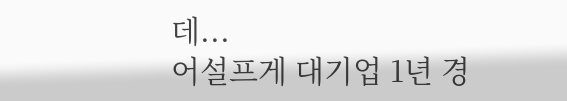데...
어설프게 대기업 1년 경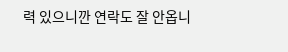력 있으니깐 연락도 잘 안옵니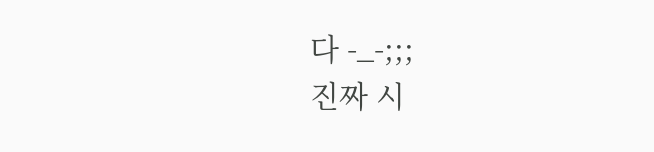다 -_-;;;
진짜 시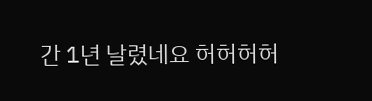간 1년 날렸네요 허허허허